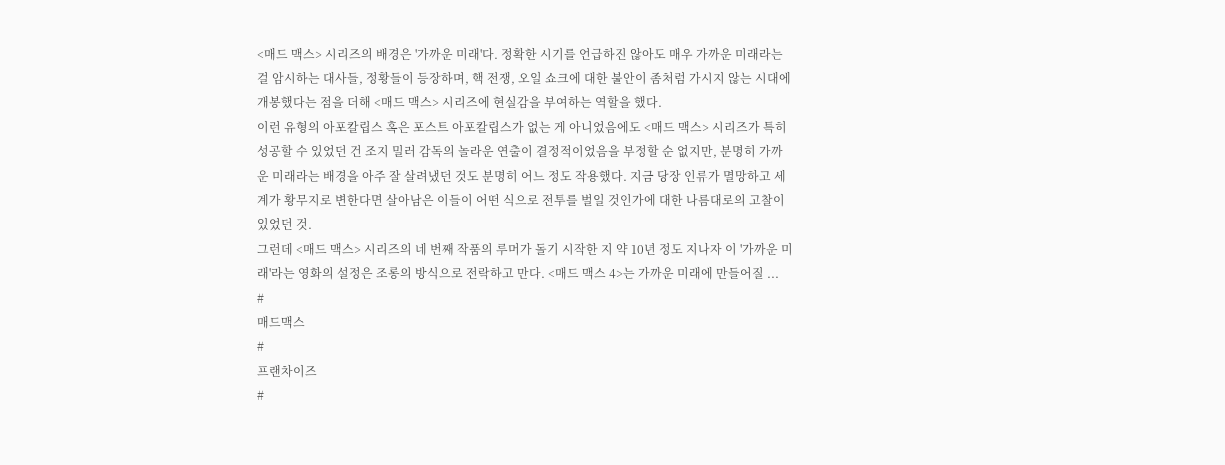<매드 맥스> 시리즈의 배경은 '가까운 미래'다. 정확한 시기를 언급하진 않아도 매우 가까운 미래라는 걸 암시하는 대사들, 정황들이 등장하며, 핵 전쟁, 오일 쇼크에 대한 불안이 좀처럼 가시지 않는 시대에 개봉했다는 점을 더해 <매드 맥스> 시리즈에 현실감을 부여하는 역할을 했다.
이런 유형의 아포칼립스 혹은 포스트 아포칼립스가 없는 게 아니었음에도 <매드 맥스> 시리즈가 특히 성공할 수 있었던 건 조지 밀러 감독의 놀라운 연출이 결정적이었음을 부정할 순 없지만, 분명히 가까운 미래라는 배경을 아주 잘 살려냈던 것도 분명히 어느 정도 작용했다. 지금 당장 인류가 멸망하고 세계가 황무지로 변한다면 살아남은 이들이 어떤 식으로 전투를 벌일 것인가에 대한 나름대로의 고찰이 있었던 것.
그런데 <매드 맥스> 시리즈의 네 번째 작품의 루머가 돌기 시작한 지 약 10년 정도 지나자 이 '가까운 미래'라는 영화의 설정은 조롱의 방식으로 전락하고 만다. <매드 맥스 4>는 가까운 미래에 만들어질 ...
#
매드맥스
#
프랜차이즈
#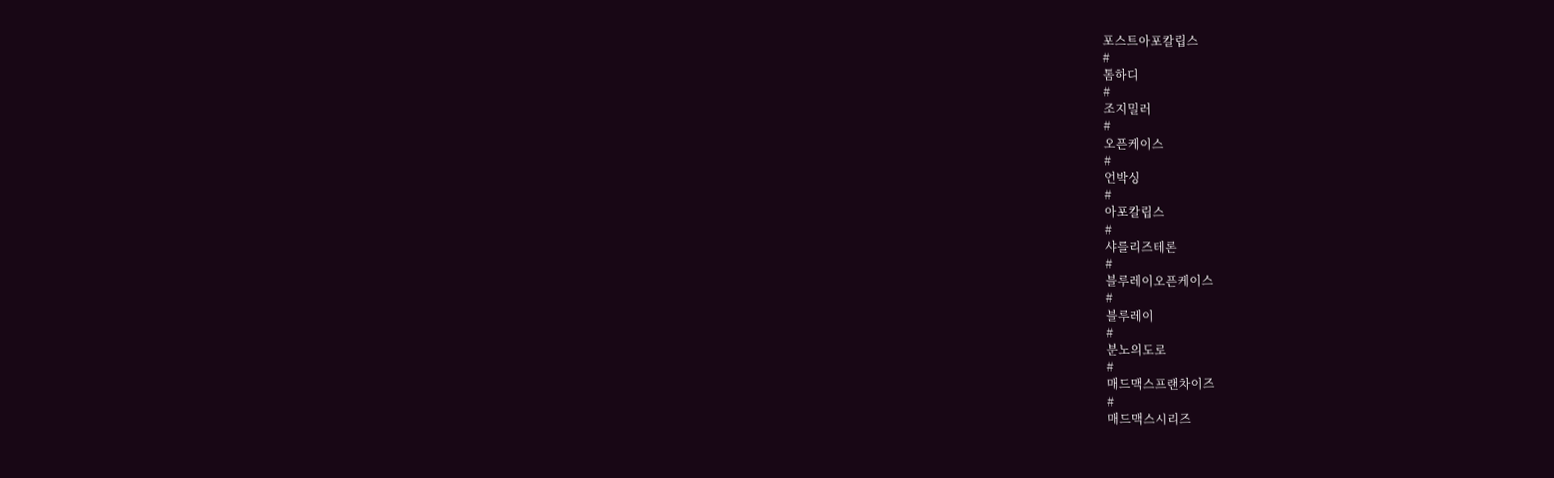포스트아포칼립스
#
톰하디
#
조지밀러
#
오픈케이스
#
언박싱
#
아포칼립스
#
샤를리즈테론
#
블루레이오픈케이스
#
블루레이
#
분노의도로
#
매드맥스프랜차이즈
#
매드맥스시리즈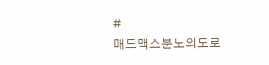#
매드맥스분노의도로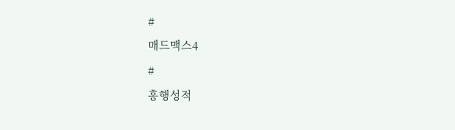#
매드맥스4
#
흥행성적